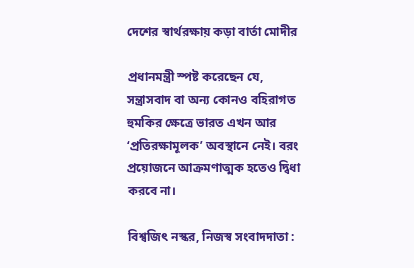দেশের স্বার্থরক্ষায় কড়া বার্তা মোদীর

প্রধানমন্ত্রী স্পষ্ট করেছেন যে, সন্ত্রাসবাদ বা অন্য কোনও বহিরাগত হুমকির ক্ষেত্রে ভারত এখন আর ‘প্রতিরক্ষামূলক’ অবস্থানে নেই। বরং প্রয়োজনে আক্রমণাত্মক হতেও দ্বিধা করবে না।

বিশ্বজিৎ নস্কর, নিজস্ব সংবাদদাতা :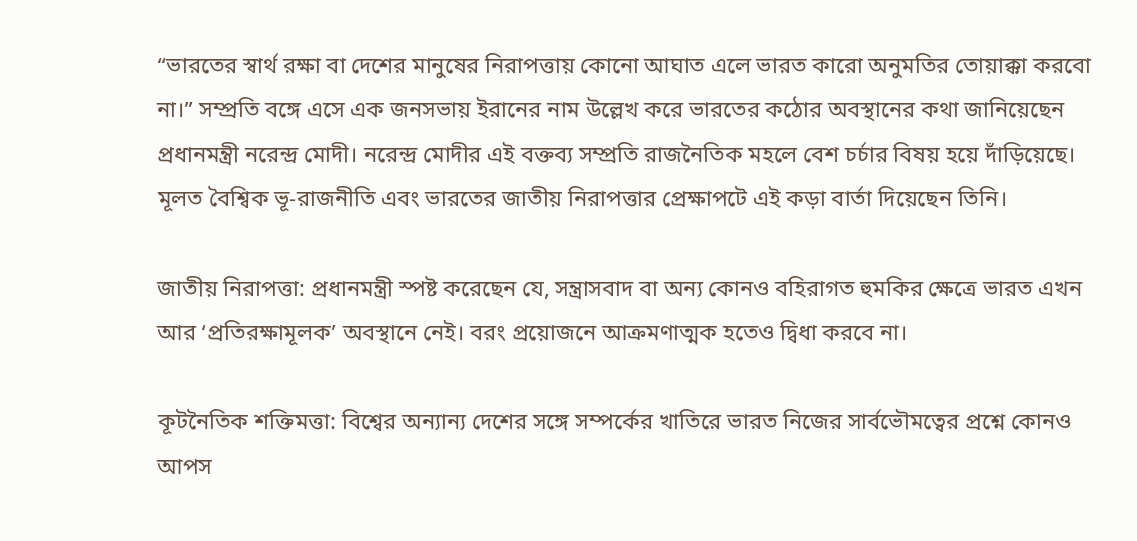“ভারতের স্বার্থ রক্ষা বা দেশের মানুষের নিরাপত্তায় কোনো আঘাত এলে ভারত কারো অনুমতির তোয়াক্কা করবো না।” সম্প্রতি বঙ্গে এসে এক জনসভায় ইরানের নাম উল্লেখ করে ভারতের কঠোর অবস্থানের কথা জানিয়েছেন প্রধানমন্ত্রী নরেন্দ্র মোদী। নরেন্দ্র মোদীর এই বক্তব্য সম্প্রতি রাজনৈতিক মহলে বেশ চর্চার বিষয় হয়ে দাঁড়িয়েছে। মূলত বৈশ্বিক ভূ-রাজনীতি এবং ভারতের জাতীয় নিরাপত্তার প্রেক্ষাপটে এই কড়া বার্তা দিয়েছেন তিনি।

জাতীয় নিরাপত্তা: প্রধানমন্ত্রী স্পষ্ট করেছেন যে, সন্ত্রাসবাদ বা অন্য কোনও বহিরাগত হুমকির ক্ষেত্রে ভারত এখন আর ‘প্রতিরক্ষামূলক’ অবস্থানে নেই। বরং প্রয়োজনে আক্রমণাত্মক হতেও দ্বিধা করবে না।

কূটনৈতিক শক্তিমত্তা: বিশ্বের অন্যান্য দেশের সঙ্গে সম্পর্কের খাতিরে ভারত নিজের সার্বভৌমত্বের প্রশ্নে কোনও আপস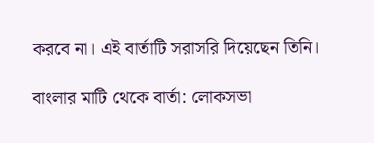করবে না। এই বার্তাটি সরাসরি দিয়েছেন তিনি।

বাংলার মাটি থেকে বার্তা: লোকসভা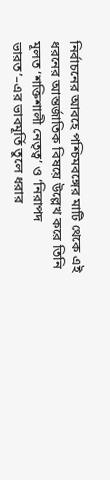নির্বাচনের আবহে পশ্চিমবঙ্গের মাটি থেকে এই ধরনের আন্তর্জাতিক বিষয়ে উল্লেখ করে তিনি মূলত ‘শক্তিশালী নেতৃত্ব’ ও ‘নিরাপদ ভারত’–এর ভাবমূর্তি তুলে ধরার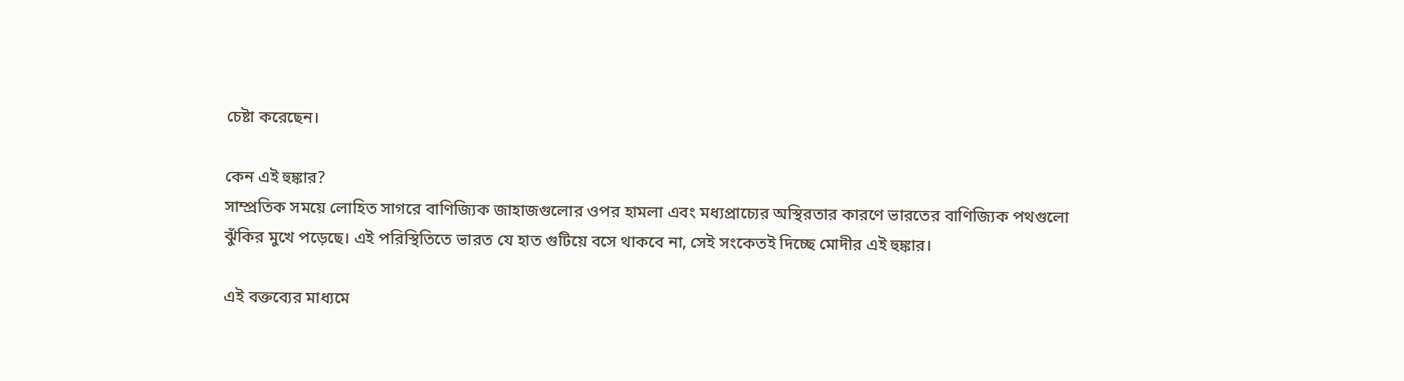চেষ্টা করেছেন।

কেন এই হুঙ্কার?
সাম্প্রতিক সময়ে লোহিত সাগরে বাণিজ্যিক জাহাজগুলোর ওপর হামলা এবং মধ্যপ্রাচ্যের অস্থিরতার কারণে ভারতের বাণিজ্যিক পথগুলো ঝুঁকির মুখে পড়েছে। এই পরিস্থিতিতে ভারত যে হাত গুটিয়ে বসে থাকবে না, সেই সংকেতই দিচ্ছে মোদীর এই হুঙ্কার।

এই বক্তব্যের মাধ্যমে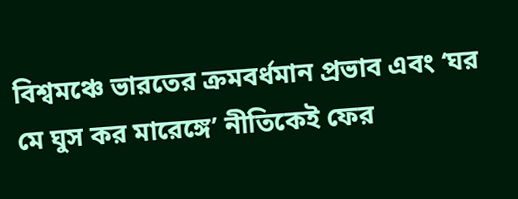বিশ্বমঞ্চে ভারতের ক্রমবর্ধমান প্রভাব এবং ‘ঘর মে ঘুস কর মারেঙ্গে’ নীতিকেই ফের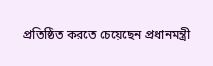প্রতিষ্ঠিত করতে চেয়েছেন প্রধানমন্ত্রী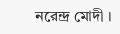নরেন্দ্র মোদী ।